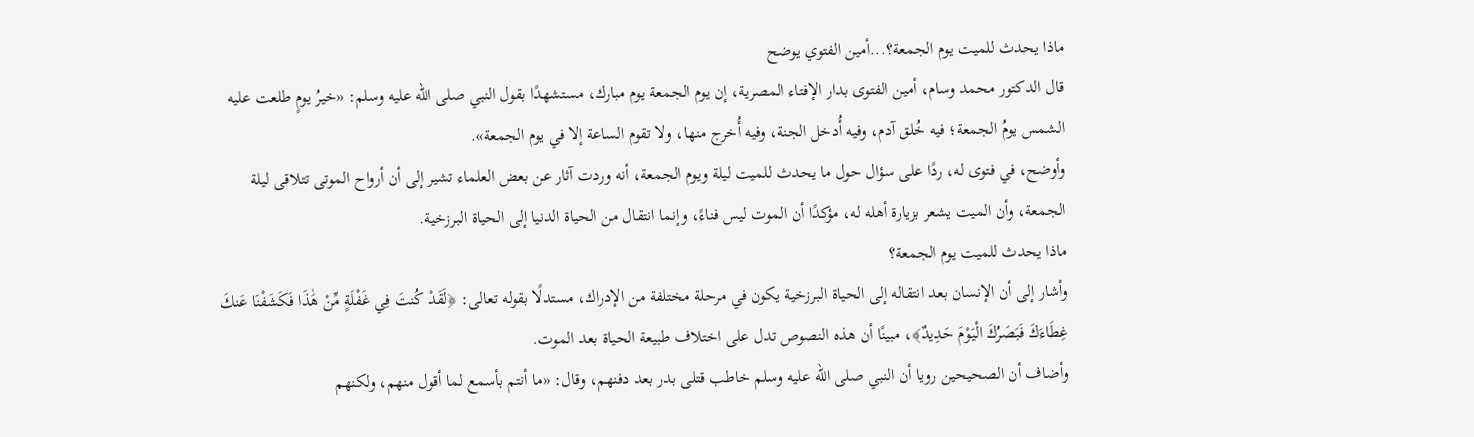ماذا يحدث للميت يوم الجمعة؟...أمين الفتوي يوضح
قال الدكتور محمد وسام، أمين الفتوى بدار الإفتاء المصرية، إن يوم الجمعة يوم مبارك، مستشهدًا بقول النبي صلى الله عليه وسلم: «خيرُ يومٍ طلعت عليه الشمس يومُ الجمعة؛ فيه خُلق آدم، وفيه أُدخل الجنة، وفيه أُخرج منها، ولا تقوم الساعة إلا في يوم الجمعة».
وأوضح، في فتوى له، ردًا على سؤال حول ما يحدث للميت ليلة ويوم الجمعة، أنه وردت آثار عن بعض العلماء تشير إلى أن أرواح الموتى تتلاقى ليلة الجمعة، وأن الميت يشعر بزيارة أهله له، مؤكدًا أن الموت ليس فناءً، وإنما انتقال من الحياة الدنيا إلى الحياة البرزخية.
ماذا يحدث للميت يوم الجمعة؟
وأشار إلى أن الإنسان بعد انتقاله إلى الحياة البرزخية يكون في مرحلة مختلفة من الإدراك، مستدلًا بقوله تعالى: ﴿لَقَدْ كُنتَ فِي غَفْلَةٍ مِّنْ هَٰذَا فَكَشَفْنَا عَنكَ غِطَاءَكَ فَبَصَرُكَ الْيَوْمَ حَدِيدٌ﴾، مبينًا أن هذه النصوص تدل على اختلاف طبيعة الحياة بعد الموت.
وأضاف أن الصحيحين رويا أن النبي صلى الله عليه وسلم خاطب قتلى بدر بعد دفنهم، وقال: «ما أنتم بأسمع لما أقول منهم، ولكنهم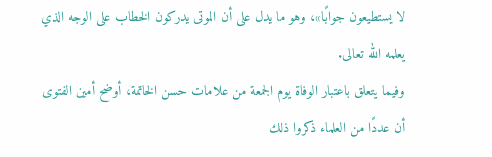لا يستطيعون جوابًا»، وهو ما يدل على أن الموتى يدركون الخطاب على الوجه الذي يعلمه الله تعالى.
وفيما يتعلق باعتبار الوفاة يوم الجمعة من علامات حسن الخاتمة، أوضح أمين الفتوى أن عددًا من العلماء ذكروا ذلك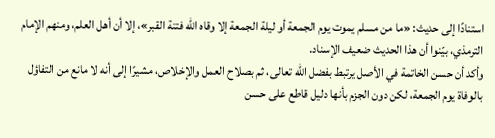استنادًا إلى حديث: «ما من مسلم يموت يوم الجمعة أو ليلة الجمعة إلا وقاه الله فتنة القبر»، إلا أن أهل العلم، ومنهم الإمام الترمذي، بيّنوا أن هذا الحديث ضعيف الإسناد.
وأكد أن حسن الخاتمة في الأصل يرتبط بفضل الله تعالى، ثم بصلاح العمل والإخلاص، مشيرًا إلى أنه لا مانع من التفاؤل بالوفاة يوم الجمعة، لكن دون الجزم بأنها دليل قاطع على حسن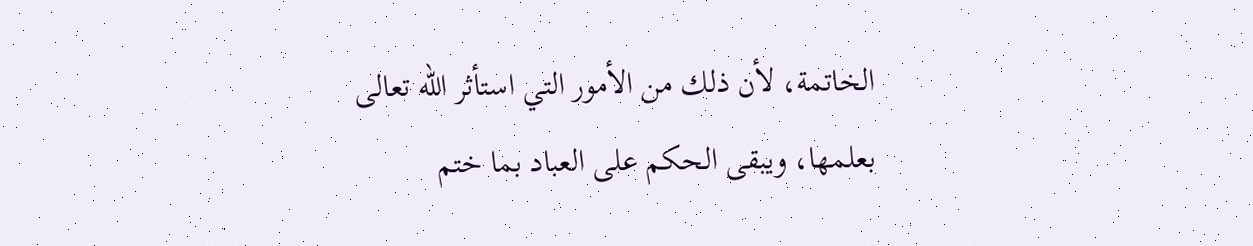الخاتمة، لأن ذلك من الأمور التي استأثر الله تعالى بعلمها، ويبقى الحكم على العباد بما ختم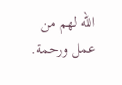الله لهم من عمل ورحمة.